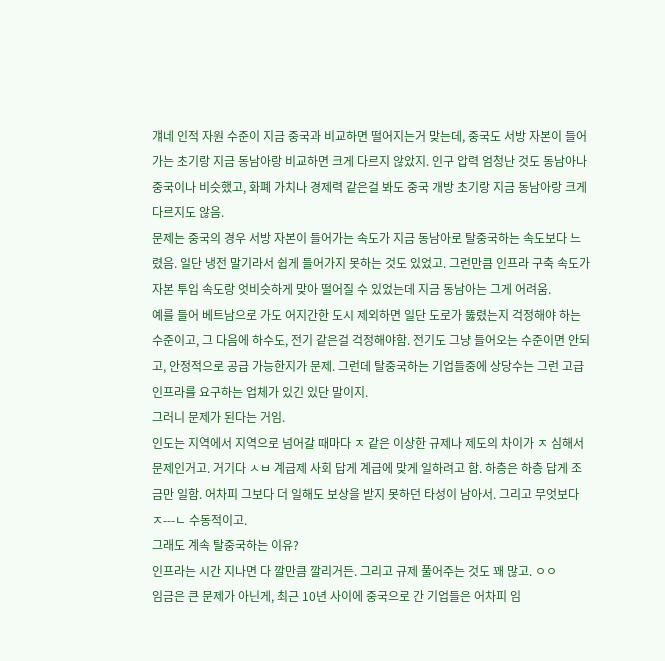걔네 인적 자원 수준이 지금 중국과 비교하면 떨어지는거 맞는데, 중국도 서방 자본이 들어가는 초기랑 지금 동남아랑 비교하면 크게 다르지 않았지. 인구 압력 엄청난 것도 동남아나 중국이나 비슷했고, 화폐 가치나 경제력 같은걸 봐도 중국 개방 초기랑 지금 동남아랑 크게 다르지도 않음.
문제는 중국의 경우 서방 자본이 들어가는 속도가 지금 동남아로 탈중국하는 속도보다 느렸음. 일단 냉전 말기라서 쉽게 들어가지 못하는 것도 있었고. 그런만큼 인프라 구축 속도가 자본 투입 속도랑 엇비슷하게 맞아 떨어질 수 있었는데 지금 동남아는 그게 어려움.
예를 들어 베트남으로 가도 어지간한 도시 제외하면 일단 도로가 뚫렸는지 걱정해야 하는 수준이고, 그 다음에 하수도, 전기 같은걸 걱정해야함. 전기도 그냥 들어오는 수준이면 안되고, 안정적으로 공급 가능한지가 문제. 그런데 탈중국하는 기업들중에 상당수는 그런 고급 인프라를 요구하는 업체가 있긴 있단 말이지.
그러니 문제가 된다는 거임.
인도는 지역에서 지역으로 넘어갈 때마다 ㅈ 같은 이상한 규제나 제도의 차이가 ㅈ 심해서 문제인거고. 거기다 ㅅㅂ 계급제 사회 답게 계급에 맞게 일하려고 함. 하층은 하층 답게 조금만 일함. 어차피 그보다 더 일해도 보상을 받지 못하던 타성이 남아서. 그리고 무엇보다 ㅈ---ㄴ 수동적이고.
그래도 계속 탈중국하는 이유?
인프라는 시간 지나면 다 깔만큼 깔리거든. 그리고 규제 풀어주는 것도 꽤 많고. ㅇㅇ
임금은 큰 문제가 아닌게, 최근 10년 사이에 중국으로 간 기업들은 어차피 임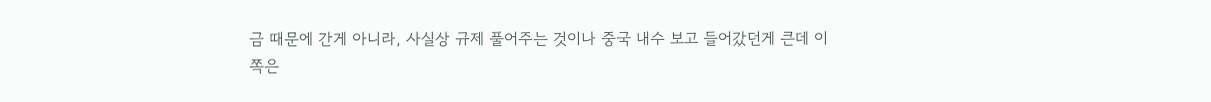금 때문에 간게 아니라, 사실상 규제 풀어주는 것이나 중국 내수 보고 들어갔던게 큰데 이쪽은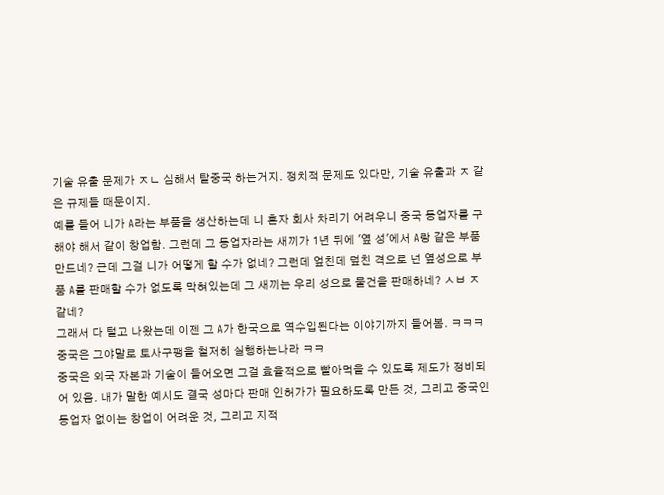기술 유출 문제가 ㅈㄴ 심해서 탈중국 하는거지. 정치적 문제도 있다만, 기술 유출과 ㅈ 같은 규제들 때문이지.
예를 들어 니가 A라는 부품을 생산하는데 니 혼자 회사 차리기 어려우니 중국 동업자를 구해야 해서 같이 창업함. 그런데 그 동업자라는 새끼가 1년 뒤에 '옆 성'에서 A랑 같은 부품 만드네? 근데 그걸 니가 어떻게 할 수가 없네? 그런데 엎친데 덮친 격으로 넌 옆성으로 부품 A를 판매할 수가 없도록 막혀있는데 그 새끼는 우리 성으로 물건을 판매하네? ㅅㅂ ㅈ 같네?
그래서 다 털고 나왔는데 이젠 그 A가 한국으로 역수입된다는 이야기까지 들어봄. ㅋㅋㅋ
중국은 그야말로 토사구팽을 철저히 실행하는나라 ㅋㅋ
중국은 외국 자본과 기술이 들어오면 그걸 효율적으로 빨아먹을 수 있도록 제도가 정비되어 있음. 내가 말한 예시도 결국 성마다 판매 인허가가 필요하도록 만든 것, 그리고 중국인 동업자 없이는 창업이 어려운 것, 그리고 지적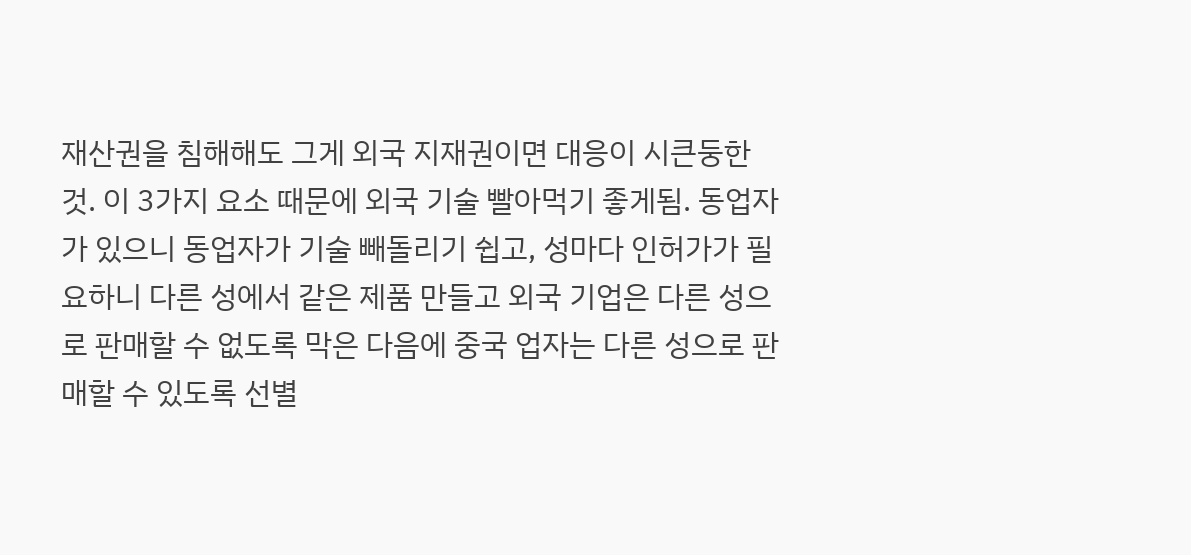재산권을 침해해도 그게 외국 지재권이면 대응이 시큰둥한 것. 이 3가지 요소 때문에 외국 기술 빨아먹기 좋게됨. 동업자가 있으니 동업자가 기술 빼돌리기 쉽고, 성마다 인허가가 필요하니 다른 성에서 같은 제품 만들고 외국 기업은 다른 성으로 판매할 수 없도록 막은 다음에 중국 업자는 다른 성으로 판매할 수 있도록 선별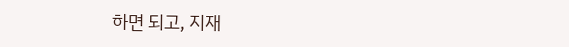하면 되고, 지재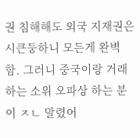권 침해해도 외국 지재권은 시큰둥하니 모든게 완벽함. 그러니 중국이랑 거래하는 소위 오파상 하는 분이 ㅈㄴ 말렸어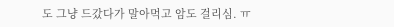도 그냥 드갔다가 말아먹고 암도 걸리심. ㅠ